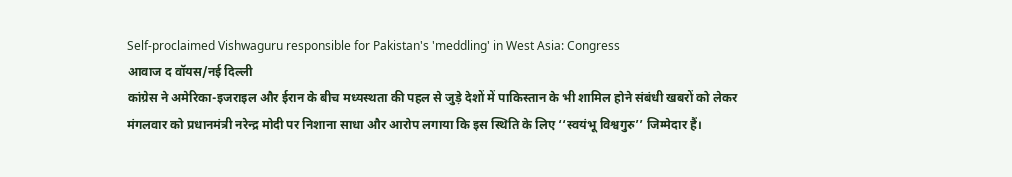Self-proclaimed Vishwaguru responsible for Pakistan's 'meddling' in West Asia: Congress
आवाज द वॉयस/नई दिल्ली
कांग्रेस ने अमेरिका-इजराइल और ईरान के बीच मध्यस्थता की पहल से जुड़े देशों में पाकिस्तान के भी शामिल होने संबंधी खबरों को लेकर मंगलवार को प्रधानमंत्री नरेन्द्र मोदी पर निशाना साधा और आरोप लगाया कि इस स्थिति के लिए ‘‘स्वयंभू विश्वगुरु’’ जिम्मेदार हैं।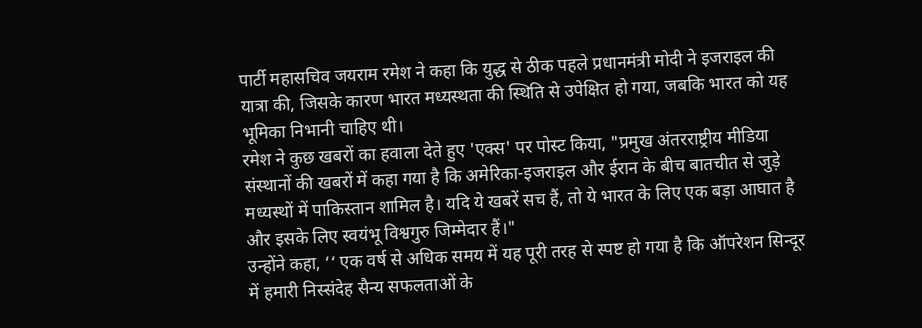पार्टी महासचिव जयराम रमेश ने कहा कि युद्ध से ठीक पहले प्रधानमंत्री मोदी ने इजराइल की यात्रा की, जिसके कारण भारत मध्यस्थता की स्थिति से उपेक्षित हो गया, जबकि भारत को यह भूमिका निभानी चाहिए थी।
रमेश ने कुछ खबरों का हवाला देते हुए 'एक्स' पर पोस्ट किया, "प्रमुख अंतरराष्ट्रीय मीडिया संस्थानों की खबरों में कहा गया है कि अमेरिका-इजराइल और ईरान के बीच बातचीत से जुड़े मध्यस्थों में पाकिस्तान शामिल है। यदि ये खबरें सच हैं, तो ये भारत के लिए एक बड़ा आघात है और इसके लिए स्वयंभू विश्वगुरु जिम्मेदार हैं।"
उन्होंने कहा, ‘‘ एक वर्ष से अधिक समय में यह पूरी तरह से स्पष्ट हो गया है कि ऑपरेशन सिन्दूर में हमारी निस्संदेह सैन्य सफलताओं के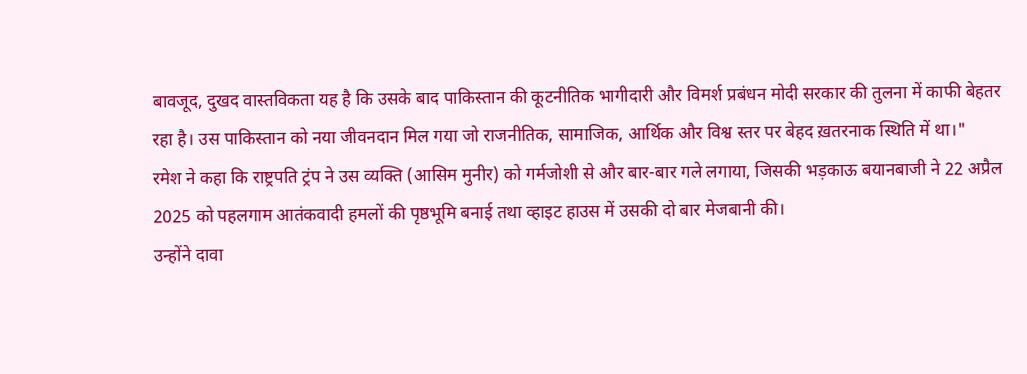बावजूद, दुखद वास्तविकता यह है कि उसके बाद पाकिस्तान की कूटनीतिक भागीदारी और विमर्श प्रबंधन मोदी सरकार की तुलना में काफी बेहतर रहा है। उस पाकिस्तान को नया जीवनदान मिल गया जो राजनीतिक, सामाजिक, आर्थिक और विश्व स्तर पर बेहद ख़तरनाक स्थिति में था।"
रमेश ने कहा कि राष्ट्रपति ट्रंप ने उस व्यक्ति (आसिम मुनीर) को गर्मजोशी से और बार-बार गले लगाया, जिसकी भड़काऊ बयानबाजी ने 22 अप्रैल 2025 को पहलगाम आतंकवादी हमलों की पृष्ठभूमि बनाई तथा व्हाइट हाउस में उसकी दो बार मेजबानी की।
उन्होंने दावा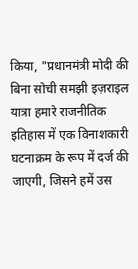किया, "प्रधानमंत्री मोदी की बिना सोची समझी इज़राइल यात्रा हमारे राजनीतिक इतिहास में एक विनाशकारी घटनाक्रम के रूप में दर्ज की जाएगी, जिसने हमें उस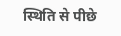स्थिति से पीछे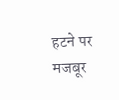हटने पर मजबूर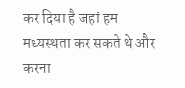कर दिया है जहां हम मध्यस्थता कर सकते थे और करना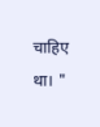चाहिए था। "